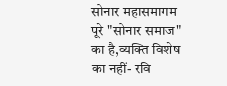सोनार महासमागम पूरे "सोनार समाज" का है,व्यक्ति विशेष का नहीं- रवि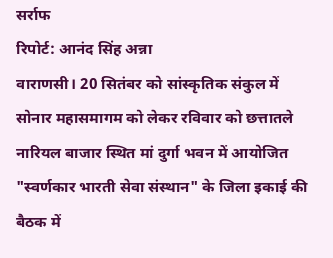सर्राफ
रिपोर्ट: आनंद सिंह अन्ना
वाराणसी। 20 सितंबर को सांस्कृतिक संकुल में सोनार महासमागम को लेकर रविवार को छत्तातले नारियल बाजार स्थित मां दुर्गा भवन में आयोजित "स्वर्णकार भारती सेवा संस्थान" के जिला इकाई की बैठक में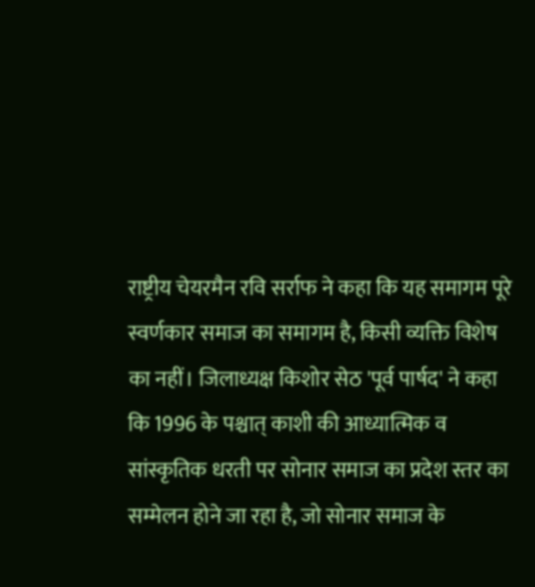राष्ट्रीय चेयरमैन रवि सर्राफ ने कहा कि यह समागम पूरे स्वर्णकार समाज का समागम है, किसी व्यक्ति विशेष का नहीं। जिलाध्यक्ष किशोर सेठ 'पूर्व पार्षद' ने कहा कि 1996 के पश्चात् काशी की आध्यात्मिक व सांस्कृतिक धरती पर सोनार समाज का प्रदेश स्तर का सम्मेलन होने जा रहा है, जो सोनार समाज के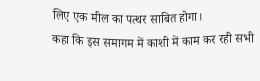लिए एक मील का पत्थर साबित होगा।
कहा कि इस समागम में काशी में काम कर रही सभी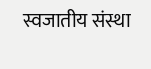स्वजातीय संस्था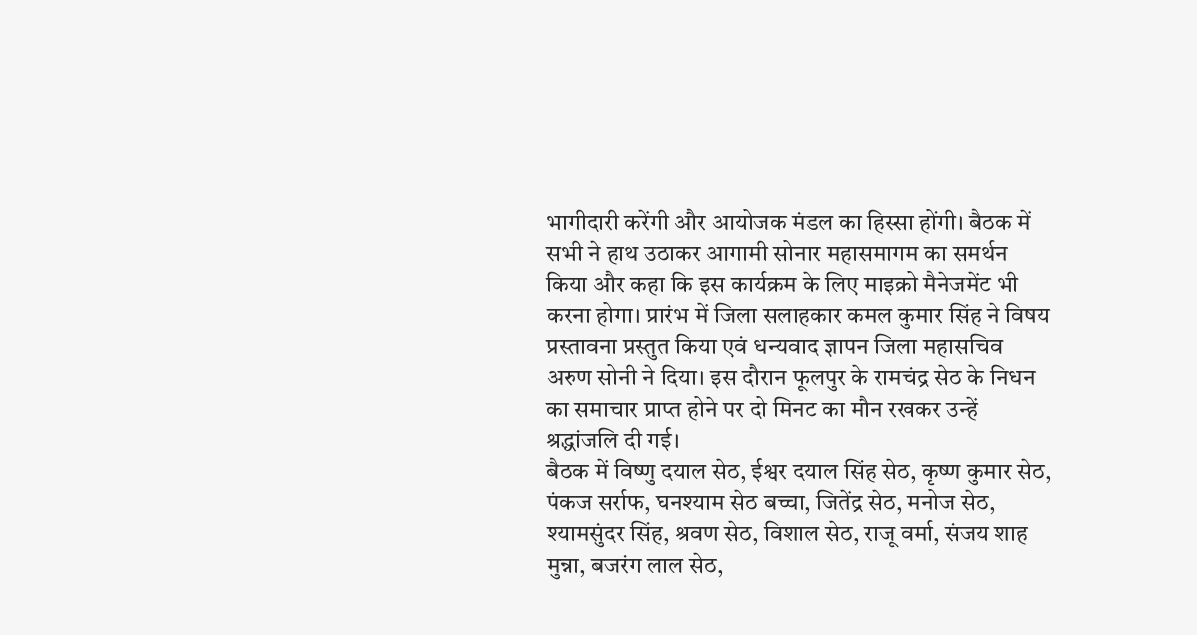भागीदारी करेंगी और आयोजक मंडल का हिस्सा होंगी। बैठक में सभी ने हाथ उठाकर आगामी सोनार महासमागम का समर्थन किया और कहा कि इस कार्यक्रम के लिए माइक्रो मैनेजमेंट भी करना होगा। प्रारंभ में जिला सलाहकार कमल कुमार सिंह ने विषय प्रस्तावना प्रस्तुत किया एवं धन्यवाद ज्ञापन जिला महासचिव अरुण सोनी ने दिया। इस दौरान फूलपुर के रामचंद्र सेठ के निधन का समाचार प्राप्त होने पर दो मिनट का मौन रखकर उन्हें श्रद्धांजलि दी गई।
बैठक में विष्णु दयाल सेठ, ईश्वर दयाल सिंह सेठ, कृष्ण कुमार सेठ, पंकज सर्राफ, घनश्याम सेठ बच्चा, जितेंद्र सेठ, मनोज सेठ, श्यामसुंदर सिंह, श्रवण सेठ, विशाल सेठ, राजू वर्मा, संजय शाह मुन्ना, बजरंग लाल सेठ,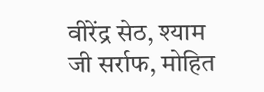वीरेंद्र सेठ, श्याम जी सर्राफ, मोहित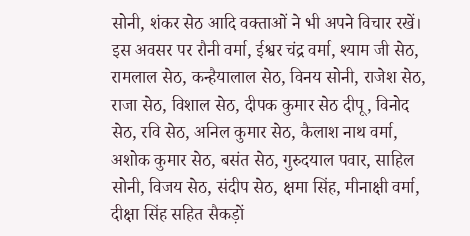सोनी, शंकर सेठ आदि वक्ताओं ने भी अपने विचार रखें। इस अवसर पर रौनी वर्मा, ईश्वर चंद्र वर्मा, श्याम जी सेठ, रामलाल सेठ, कन्हैयालाल सेठ, विनय सोनी, राजेश सेठ, राजा सेठ, विशाल सेठ, दीपक कुमार सेठ दीपू, विनोद सेठ, रवि सेठ, अनिल कुमार सेठ, कैलाश नाथ वर्मा, अशोक कुमार सेठ, बसंत सेठ, गुरुदयाल पवार, साहिल सोनी, विजय सेठ, संदीप सेठ, क्षमा सिंह, मीनाक्षी वर्मा, दीक्षा सिंह सहित सैकड़ों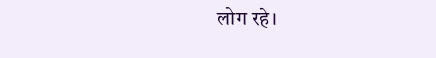लोग रहे।